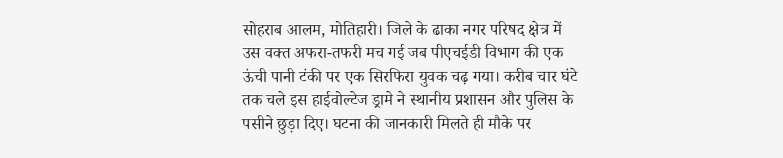सोहराब आलम, मोतिहारी। जिले के ढाका नगर परिषद क्षेत्र में उस वक्त अफरा-तफरी मच गई जब पीएचईडी विभाग की एक ऊंची पानी टंकी पर एक सिरफिरा युवक चढ़ गया। करीब चार घंटे तक चले इस हाईवोल्टेज ड्रामे ने स्थानीय प्रशासन और पुलिस के पसीने छुड़ा दिए। घटना की जानकारी मिलते ही मौके पर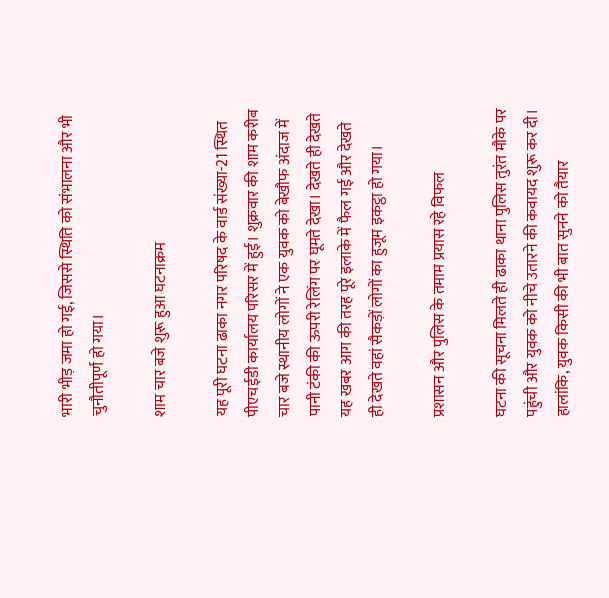भारी भीड़ जमा हो गई, जिससे स्थिति को संभालना और भी चुनौतीपूर्ण हो गया।

शाम चार बजे शुरू हुआ घटनाक्रम

यह पूरी घटना ढाका नगर परिषद के वार्ड संख्या-21 स्थित पीएचईडी कार्यालय परिसर में हुई। शुक्रवार की शाम करीब चार बजे स्थानीय लोगों ने एक युवक को बेखौफ अंदाज में पानी टंकी की ऊपरी रेलिंग पर घूमते देखा। देखते ही देखते यह खबर आग की तरह पूरे इलाके में फैल गई और देखते ही देखते वहां सैकड़ों लोगों का हुजूम इकट्ठा हो गया।

प्रशासन और पुलिस के तमाम प्रयास रहे विफल

घटना की सूचना मिलते ही ढाका थाना पुलिस तुरंत मौके पर पहुंची और युवक को नीचे उतारने की कवायद शुरू कर दी। हालांकि, युवक किसी की भी बात सुनने को तैयार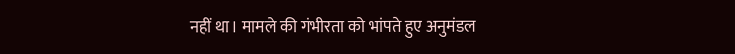नहीं था। मामले की गंभीरता को भांपते हुए अनुमंडल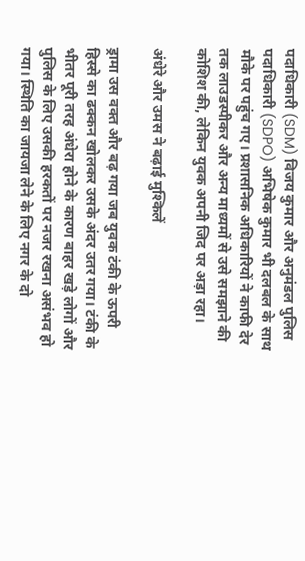पदाधिकारी (SDM) विजय कुमार और अनुमंडल पुलिस पदाधिकारी (SDPO) अभिषेक कुमार भी दलबल के साथ मौके पर पहुंच गए। प्रशासनिक अधिकारियों ने काफी देर तक लाउडस्पीकर और अन्य माध्यमों से उसे समझाने की कोशिश की, लेकिन युवक अपनी जिद पर अड़ा रहा।

अंधेरे और उमस ने बढ़ाई मुश्किलें

ड्रामा उस वक्त और बढ़ गया जब युवक टंकी के ऊपरी हिस्से का ढक्कन खोलकर उसके अंदर उतर गया। टंकी के भीतर पूरी तरह अंधेरा होने के कारण बाहर खड़े लोगों और पुलिस के लिए उसकी हरकतों पर नजर रखना असंभव हो गया। स्थिति का जायजा लेने के लिए नगर के दो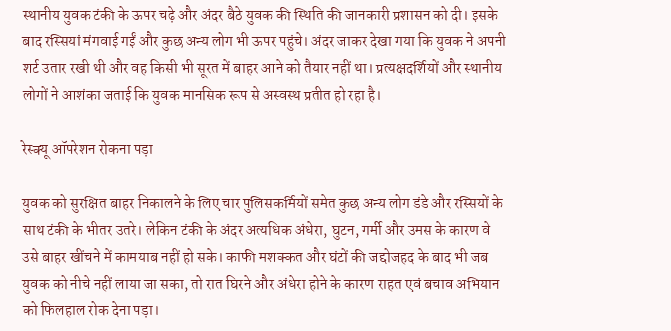स्थानीय युवक टंकी के ऊपर चढ़े और अंदर बैठे युवक की स्थिति की जानकारी प्रशासन को दी। इसके बाद रस्सियां मंगवाई गईं और कुछ अन्य लोग भी ऊपर पहुंचे। अंदर जाकर देखा गया कि युवक ने अपनी शर्ट उतार रखी थी और वह किसी भी सूरत में बाहर आने को तैयार नहीं था। प्रत्यक्षदर्शियों और स्थानीय लोगों ने आशंका जताई कि युवक मानसिक रूप से अस्वस्थ प्रतीत हो रहा है।

रेस्क्यू ऑपरेशन रोकना पड़ा

युवक को सुरक्षित बाहर निकालने के लिए चार पुलिसकर्मियों समेत कुछ अन्य लोग डंडे और रस्सियों के साथ टंकी के भीतर उतरे। लेकिन टंकी के अंदर अत्यधिक अंधेरा, घुटन, गर्मी और उमस के कारण वे उसे बाहर खींचने में कामयाब नहीं हो सके। काफी मशक्कत और घंटों की जद्दोजहद के बाद भी जब युवक को नीचे नहीं लाया जा सका, तो रात घिरने और अंधेरा होने के कारण राहत एवं बचाव अभियान को फिलहाल रोक देना पड़ा।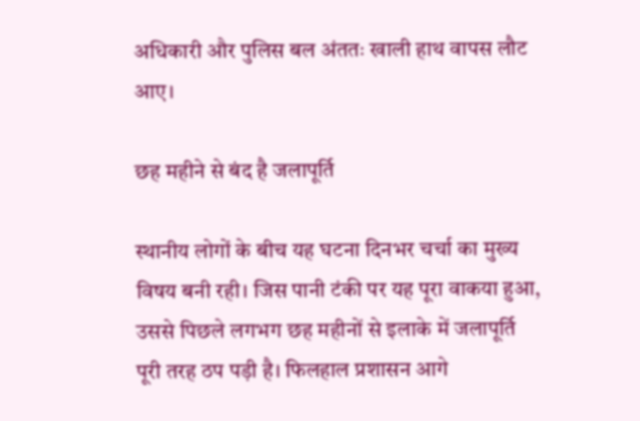अधिकारी और पुलिस बल अंततः खाली हाथ वापस लौट आए।

छह महीने से बंद है जलापूर्ति

स्थानीय लोगों के बीच यह घटना दिनभर चर्चा का मुख्य विषय बनी रही। जिस पानी टंकी पर यह पूरा वाकया हुआ, उससे पिछले लगभग छह महीनों से इलाके में जलापूर्ति पूरी तरह ठप पड़ी है। फिलहाल प्रशासन आगे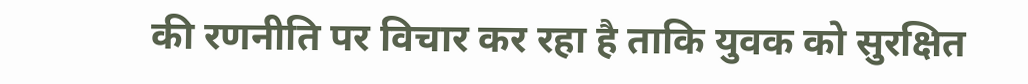की रणनीति पर विचार कर रहा है ताकि युवक को सुरक्षित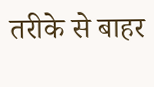तरीके से बाहर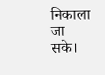निकाला जा सके।